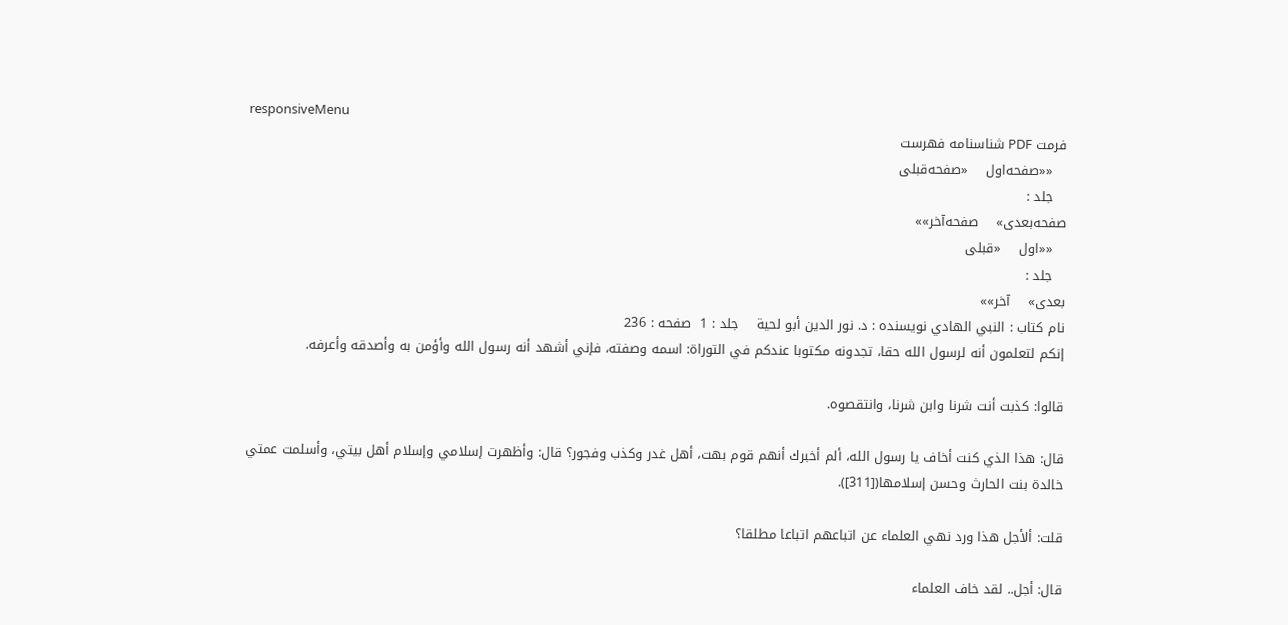responsiveMenu
فرمت PDF شناسنامه فهرست
   ««صفحه‌اول    «صفحه‌قبلی
   جلد :
صفحه‌بعدی»    صفحه‌آخر»»
   ««اول    «قبلی
   جلد :
بعدی»    آخر»»
نام کتاب : النبي الهادي نویسنده : د. نور الدين أبو لحية    جلد : 1  صفحه : 236
إنكم لتعلمون أنه لرسول الله حقا، تجدونه مكتوبا عندكم في التوراة: اسمه وصفته، فإني أشهد أنه رسول الله وأؤمن به وأصدقه وأعرفه.

قالوا: كذبت أنت شرنا وابن شرنا، وانتقصوه.

قال: هذا الذي كنت أخاف يا رسول الله، ألم أخبرك أنهم قوم بهت، أهل غدر وكذب وفجور؟ قال: وأظهرت إسلامي وإسلام أهل بيتي، وأسلمت عمتي خالدة بنت الحارث وحسن إسلامها([311]).

قلت: ألأجل هذا ورد نهي العلماء عن اتباعهم اتباعا مطلقا؟

قال: أجل.. لقد خاف العلماء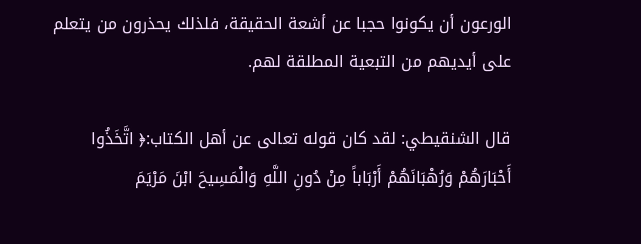الورعون أن يكونوا حجبا عن أشعة الحقيقة، فلذلك يحذرون من يتعلم على أيديهم من التبعية المطلقة لهم.

قال الشنقيطي: لقد كان قوله تعالى عن أهل الكتاب:﴿ اتَّخَذُوا أَحْبَارَهُمْ وَرُهْبَانَهُمْ أَرْبَاباً مِنْ دُونِ اللَّهِ وَالْمَسِيحَ ابْنَ مَرْيَمَ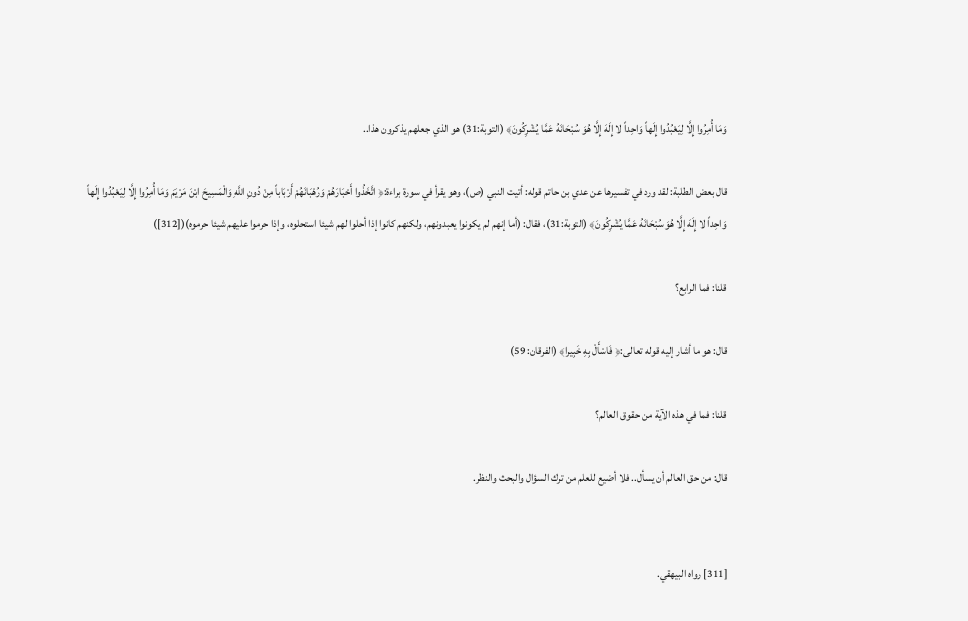وَمَا أُمِرُوا إِلَّا لِيَعْبُدُوا إِلَهاً وَاحِداً لا إِلَهَ إِلَّا هُوَ سُبْحَانَهُ عَمَّا يُشْرِكُونَ﴾ (التوبة:31) هو الذي جعلهم يذكرون هذا..

قال بعض الطلبة: لقد ورد في تفسيرها عن عدي بن حاتم قوله: أتيت النبي (ص)، وهو يقرأ في سورة براءة:﴿ اتَّخَذُوا أَحْبَارَهُمْ وَرُهْبَانَهُمْ أَرْبَاباً مِنْ دُونِ اللَّهِ وَالْمَسِيحَ ابْنَ مَرْيَمَ وَمَا أُمِرُوا إِلَّا لِيَعْبُدُوا إِلَهاً وَاحِداً لا إِلَهَ إِلَّا هُوَ سُبْحَانَهُ عَمَّا يُشْرِكُونَ﴾ (التوبة:31)، فقال: (أما إنهم لم يكونوا يعبدونهم، ولكنهم كانوا إذا أحلوا لهم شيئا استحلوه، وإذا حرموا عليهم شيئا حرموه)([312])

قلنا: فما الرابع؟

قال: هو ما أشار إليه قوله تعالى:﴿ فَاسْأَلْ بِهِ خَبِيرا﴾ (الفرقان: 59)

قلنا: فما في هذه الآية من حقوق العالم؟

قال: من حق العالم أن يسأل.. فلا أضيع للعلم من ترك السؤال والبحث والنظر.


[311] رواه البيهقي.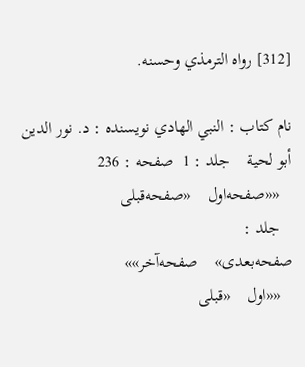[312] رواه الترمذي وحسنه.

نام کتاب : النبي الهادي نویسنده : د. نور الدين أبو لحية    جلد : 1  صفحه : 236
   ««صفحه‌اول    «صفحه‌قبلی
   جلد :
صفحه‌بعدی»    صفحه‌آخر»»
   ««اول    «قبلی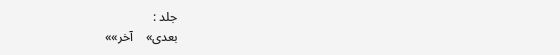جلد :
بعدی»    آخر»»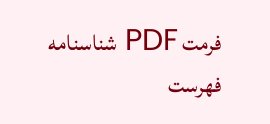فرمت PDF شناسنامه فهرست